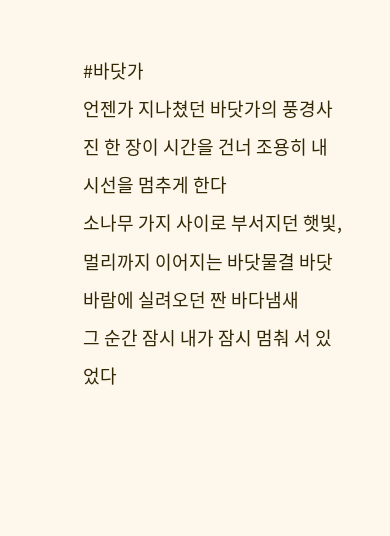#바닷가
언젠가 지나쳤던 바닷가의 풍경사진 한 장이 시간을 건너 조용히 내 시선을 멈추게 한다
소나무 가지 사이로 부서지던 햇빛, 멀리까지 이어지는 바닷물결 바닷바람에 실려오던 짠 바다냄새
그 순간 잠시 내가 잠시 멈춰 서 있었다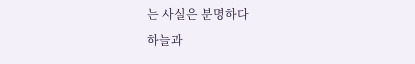는 사실은 분명하다
하늘과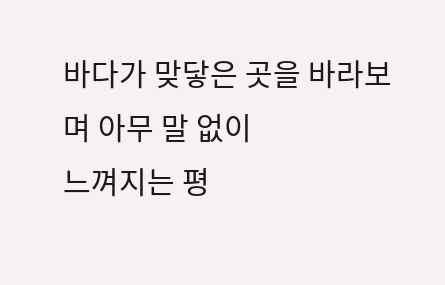바다가 맞닿은 곳을 바라보며 아무 말 없이
느껴지는 평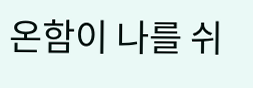온함이 나를 쉬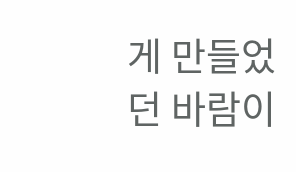게 만들었던 바람이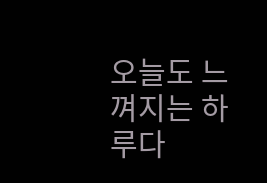오늘도 느껴지는 하루다